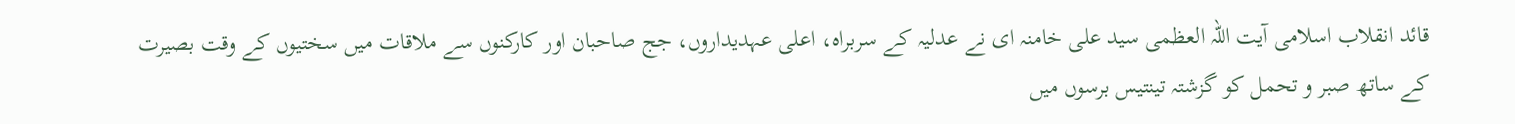قائد انقلاب اسلامی آیت اللہ العظمی سید علی خامنہ ای نے عدلیہ کے سربراہ، اعلی عہدیداروں، جج صاحبان اور کارکنوں سے ملاقات میں سختیوں کے وقت بصیرت کے ساتھ صبر و تحمل کو گزشتہ تینتیس برسوں میں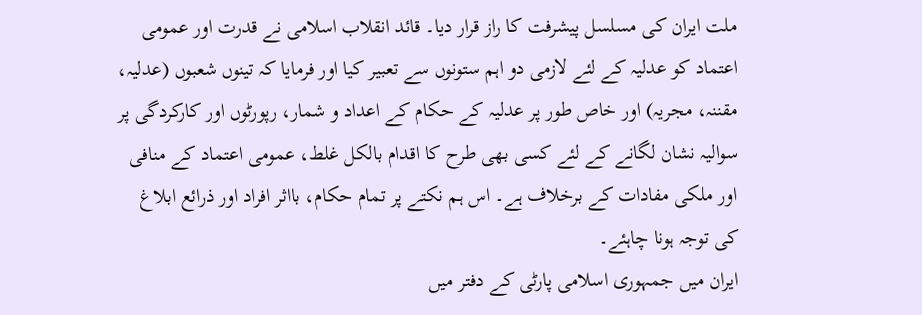ملت ایران کی مسلسل پیشرفت کا راز قرار دیا۔ قائد انقلاب اسلامی نے قدرت اور عمومی اعتماد کو عدلیہ کے لئے لازمی دو اہم ستونوں سے تعبیر کیا اور فرمایا کہ تینوں شعبوں (عدلیہ، مقننہ، مجریہ) اور خاص طور پر عدلیہ کے حکام کے اعداد و شمار، رپورٹوں اور کارکردگی پر سوالیہ نشان لگانے کے لئے کسی بھی طرح کا اقدام بالکل غلط، عمومی اعتماد کے منافی اور ملکی مفادات کے برخلاف ہے۔ اس ہم نکتے پر تمام حکام، بااثر افراد اور ذرائع ابلاغ کی توجہ ہونا چاہئے۔
ایران میں جمہوری اسلامی پارٹی کے دفتر میں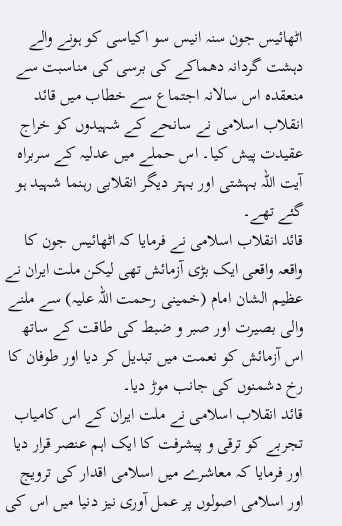اٹھائيس جون سنہ انیس سو اکیاسی کو ہونے والے دہشت گردانہ دھماکے کی برسی کی مناسبت سے منعقدہ اس سالانہ اجتماع سے خطاب میں قائد انقلاب اسلامی نے سانحے کے شہیدوں کو خراج عقیدت پیش کیا۔ اس حملے میں عدلیہ کے سربراہ آيت اللہ بہشتی اور بہتر دیگر انقلابی رہنما شہید ہو گئے تھے۔
قائد انقلاب اسلامی نے فرمایا کہ اٹھائيس جون کا واقعہ واقعی ایک بڑی آزمائش تھی لیکن ملت ایران نے عظیم الشان امام (خمینی رحمت اللہ علیہ) سے ملنے والی بصیرت اور صبر و ضبط کی طاقت کے ساتھ اس آزمائش کو نعمت میں تبدیل کر دیا اور طوفان کا رخ دشمنوں کی جانب موڑ دیا۔
قائد انقلاب اسلامی نے ملت ایران کے اس کامیاب تجربے کو ترقی و پیشرفت کا ایک اہم عنصر قرار دیا اور فرمایا کہ معاشرے میں اسلامی اقدار کی ترویج اور اسلامی اصولوں پر عمل آوری نیز دنیا میں اس کی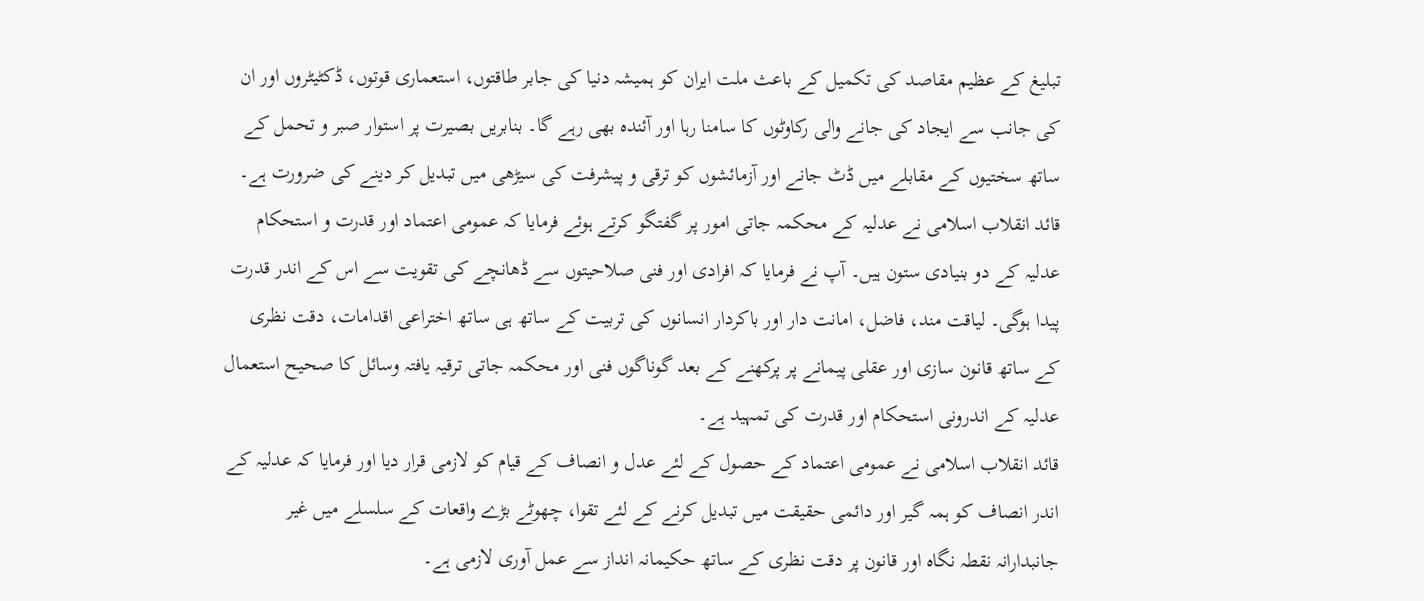تبلیغ کے عظیم مقاصد کی تکمیل کے باعث ملت ایران کو ہمیشہ دنیا کی جابر طاقتوں، استعماری قوتوں، ڈکٹیٹروں اور ان کی جانب سے ایجاد کی جانے والی رکاوٹوں کا سامنا رہا اور آئندہ بھی رہے گا۔ بنابریں بصیرت پر استوار صبر و تحمل کے ساتھ سختیوں کے مقابلے میں ڈٹ جانے اور آزمائشوں کو ترقی و پیشرفت کی سیڑھی میں تبدیل کر دینے کی ضرورت ہے۔
قائد انقلاب اسلامی نے عدلیہ کے محکمہ جاتی امور پر گفتگو کرتے ہوئے فرمایا کہ عمومی اعتماد اور قدرت و استحکام عدلیہ کے دو بنیادی ستون ہیں۔ آپ نے فرمایا کہ افرادی اور فنی صلاحیتوں سے ڈھانچے کی تقویت سے اس کے اندر قدرت پیدا ہوگی۔ لیاقت مند، فاضل، امانت دار اور باکردار انسانوں کی تربیت کے ساتھ ہی ساتھ اختراعی اقدامات، دقت نظری کے ساتھ قانون سازی اور عقلی پیمانے پر پرکھنے کے بعد گوناگوں فنی اور محکمہ جاتی ترقیہ یافتہ وسائل کا صحیح استعمال عدلیہ کے اندرونی استحکام اور قدرت کی تمہید ہے۔
قائد انقلاب اسلامی نے عمومی اعتماد کے حصول کے لئے عدل و انصاف کے قیام کو لازمی قرار دیا اور فرمایا کہ عدلیہ کے اندر انصاف کو ہمہ گیر اور دائمی حقیقت میں تبدیل کرنے کے لئے تقوا، چھوٹے بڑے واقعات کے سلسلے میں غیر جانبدارانہ نقطہ نگاہ اور قانون پر دقت نظری کے ساتھ حکیمانہ انداز سے عمل آوری لازمی ہے۔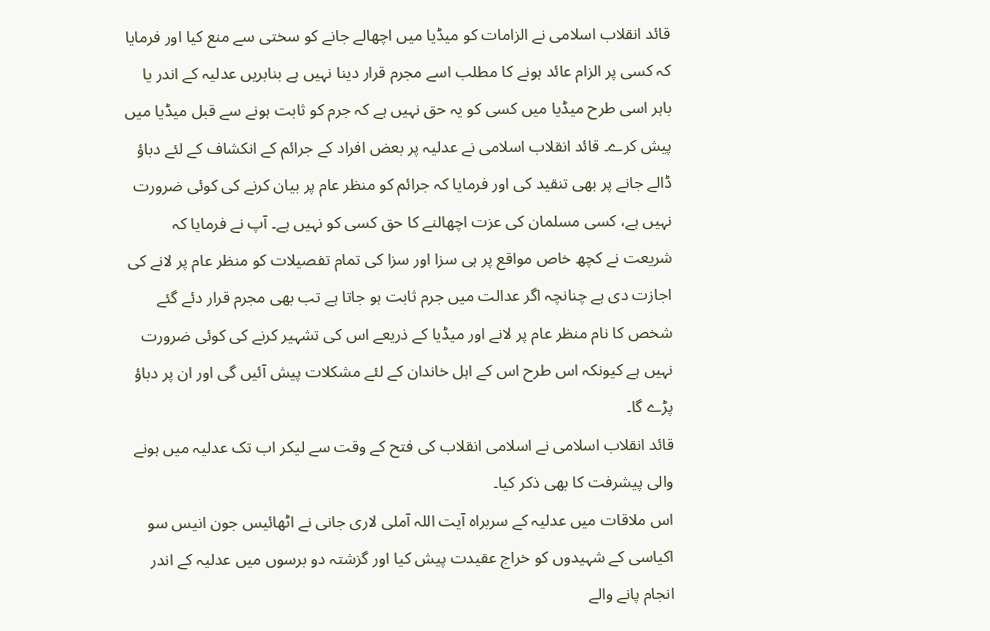قائد انقلاب اسلامی نے الزامات کو میڈیا میں اچھالے جانے کو سختی سے منع کیا اور فرمایا کہ کسی پر الزام عائد ہونے کا مطلب اسے مجرم قرار دینا نہیں ہے بنابریں عدلیہ کے اندر یا باہر اسی طرح میڈیا میں کسی کو یہ حق نہیں ہے کہ جرم کو ثابت ہونے سے قبل میڈیا میں پیش کرے۔ قائد انقلاب اسلامی نے عدلیہ پر بعض افراد کے جرائم کے انکشاف کے لئے دباؤ ڈالے جانے پر بھی تنقید کی اور فرمایا کہ جرائم کو منظر عام پر بیان کرنے کی کوئی ضرورت نہیں ہے، کسی مسلمان کی عزت اچھالنے کا حق کسی کو نہیں ہے۔ آپ نے فرمایا کہ شریعت نے کچھ خاص مواقع پر ہی سزا اور سزا کی تمام تفصیلات کو منظر عام پر لانے کی اجازت دی ہے چنانچہ اگر عدالت میں جرم ثابت ہو جاتا ہے تب بھی مجرم قرار دئے گئے شخص کا نام منظر عام پر لانے اور میڈیا کے ذریعے اس کی تشہیر کرنے کی کوئی ضرورت نہیں ہے کیونکہ اس طرح اس کے اہل خاندان کے لئے مشکلات پیش آئیں گی اور ان پر دباؤ پڑے گا۔
قائد انقلاب اسلامی نے اسلامی انقلاب کی فتح کے وقت سے لیکر اب تک عدلیہ میں ہونے والی پیشرفت کا بھی ذکر کیا۔
اس ملاقات میں عدلیہ کے سربراہ آيت اللہ آملی لاری جانی نے اٹھائيس جون انیس سو اکیاسی کے شہیدوں کو خراج عقیدت پیش کیا اور گزشتہ دو برسوں میں عدلیہ کے اندر انجام پانے والے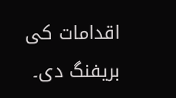اقدامات کی بریفنگ دی۔